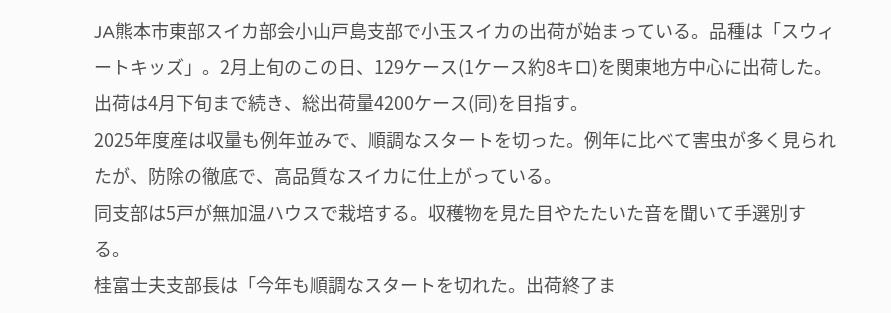JA熊本市東部スイカ部会小山戸島支部で小玉スイカの出荷が始まっている。品種は「スウィートキッズ」。2月上旬のこの日、129ケース(1ケース約8キロ)を関東地方中心に出荷した。出荷は4月下旬まで続き、総出荷量4200ケース(同)を目指す。
2025年度産は収量も例年並みで、順調なスタートを切った。例年に比べて害虫が多く見られたが、防除の徹底で、高品質なスイカに仕上がっている。
同支部は5戸が無加温ハウスで栽培する。収穫物を見た目やたたいた音を聞いて手選別する。
桂富士夫支部長は「今年も順調なスタートを切れた。出荷終了ま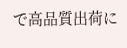で高品質出荷に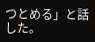つとめる」と話した。